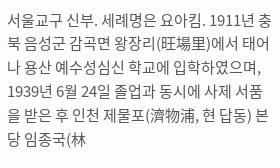서울교구 신부. 세례명은 요아킴. 1911년 충북 음성군 감곡면 왕장리(旺場里)에서 태어나 용산 예수성심신 학교에 입학하였으며, 1939년 6월 24일 졸업과 동시에 사제 서품을 받은 후 인천 제물포(濟物浦, 현 답동) 본당 임종국(林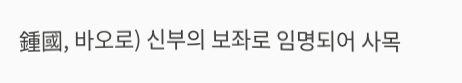鍾國, 바오로) 신부의 보좌로 임명되어 사목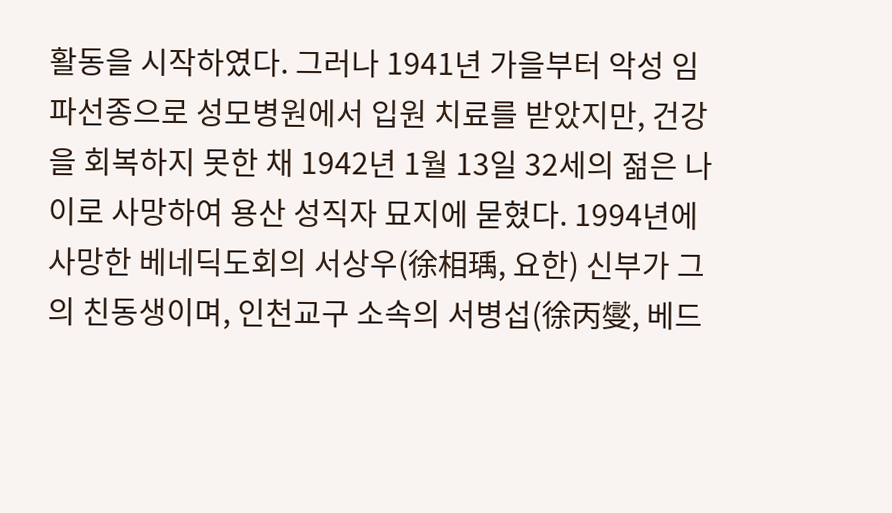활동을 시작하였다. 그러나 1941년 가을부터 악성 임파선종으로 성모병원에서 입원 치료를 받았지만, 건강을 회복하지 못한 채 1942년 1월 13일 32세의 젊은 나이로 사망하여 용산 성직자 묘지에 묻혔다. 1994년에 사망한 베네딕도회의 서상우(徐相瑀, 요한) 신부가 그의 친동생이며, 인천교구 소속의 서병섭(徐丙燮, 베드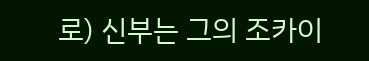로) 신부는 그의 조카이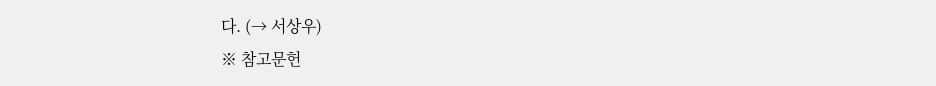다. (→ 서상우)
※ 참고문헌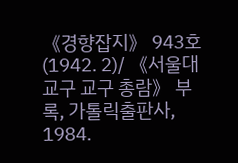《경향잡지》 943호(1942. 2)/ 《서울대교구 교구 총람》 부록, 가톨릭출판사, 1984.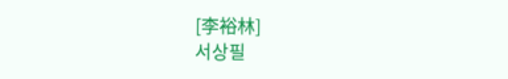[李裕林]
서상필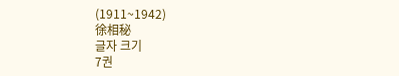(1911~1942)
徐相秘
글자 크기
7권